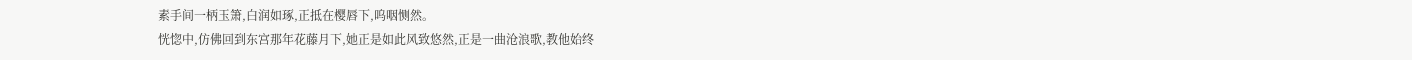素手间一柄玉箫,白润如琢,正抵在樱唇下,呜咽恻然。
恍惚中,仿佛回到东宫那年花藤月下,她正是如此风致悠然,正是一曲沧浪歌,教他始终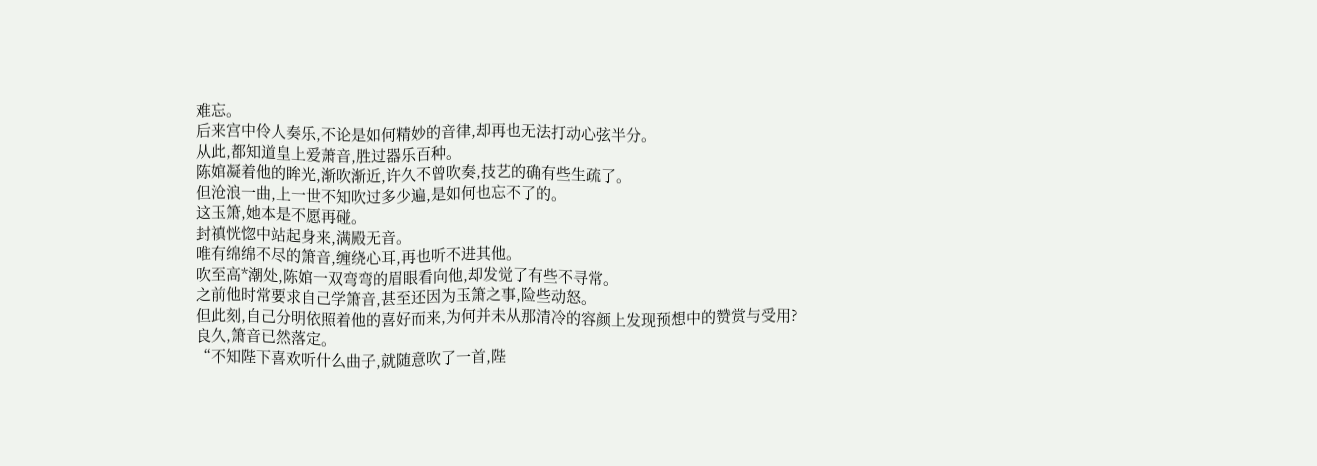难忘。
后来宫中伶人奏乐,不论是如何精妙的音律,却再也无法打动心弦半分。
从此,都知道皇上爱萧音,胜过器乐百种。
陈婠凝着他的眸光,渐吹渐近,许久不曾吹奏,技艺的确有些生疏了。
但沧浪一曲,上一世不知吹过多少遍,是如何也忘不了的。
这玉箫,她本是不愿再碰。
封禛恍惚中站起身来,满殿无音。
唯有绵绵不尽的箫音,缠绕心耳,再也听不进其他。
吹至高*潮处,陈婠一双弯弯的眉眼看向他,却发觉了有些不寻常。
之前他时常要求自己学箫音,甚至还因为玉箫之事,险些动怒。
但此刻,自己分明依照着他的喜好而来,为何并未从那清冷的容颜上发现预想中的赞赏与受用?
良久,箫音已然落定。
“不知陛下喜欢听什么曲子,就随意吹了一首,陛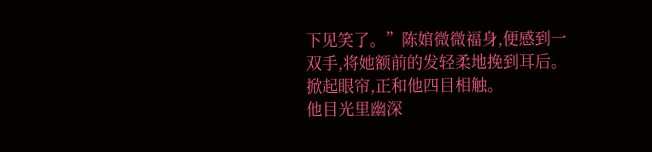下见笑了。”陈婠微微福身,便感到一双手,将她额前的发轻柔地挽到耳后。
掀起眼帘,正和他四目相触。
他目光里幽深